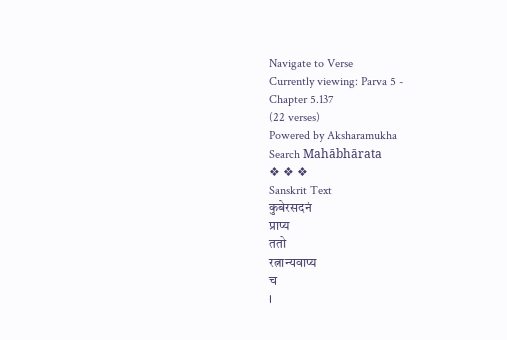Navigate to Verse
Currently viewing: Parva 5 -
Chapter 5.137
(22 verses)
Powered by Aksharamukha
Search Mahābhārata
❖ ❖ ❖
Sanskrit Text
कुबेरसदनं
प्राप्य
ततो
रत्नान्यवाप्य
च
।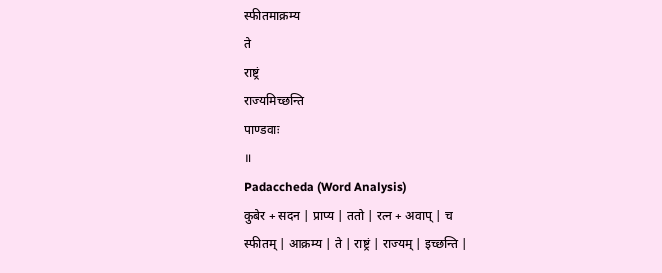स्फीतमाक्रम्य
ते
राष्ट्रं
राज्यमिच्छन्ति
पाण्डवाः
॥
Padaccheda (Word Analysis)
कुबेर + सदन | प्राप्य | ततो | रत्न + अवाप् | च
स्फीतम् | आक्रम्य | ते | राष्ट्रं | राज्यम् | इच्छन्ति |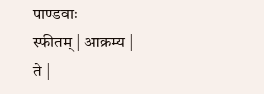पाण्डवाः
स्फीतम् | आक्रम्य | ते |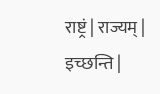राष्ट्रं | राज्यम् | इच्छन्ति |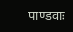पाण्डवाः